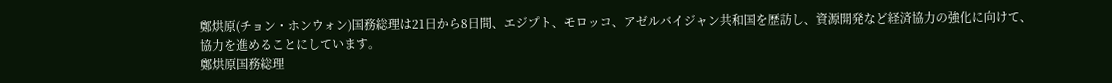鄭烘原(チョン・ホンウォン)国務総理は21日から8日間、エジプト、モロッコ、アゼルバイジャン共和国を歴訪し、資源開発など経済協力の強化に向けて、協力を進めることにしています。
鄭烘原国務総理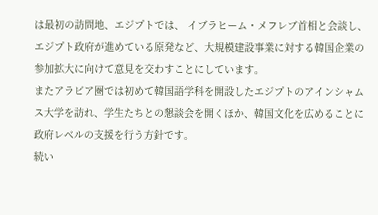は最初の訪問地、エジプトでは、 イブラヒーム・メフレブ首相と会談し、エジプト政府が進めている原発など、大規模建設事業に対する韓国企業の参加拡大に向けて意見を交わすことにしています。
またアラビア圏では初めて韓国語学科を開設したエジプトのアインシャムス大学を訪れ、学生たちとの懇談会を開くほか、韓国文化を広めることに政府レベルの支援を行う方針です。
続い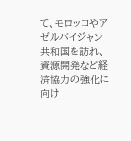て、モロッコやアゼルバイジャン共和国を訪れ、資源開発など経済協力の強化に向け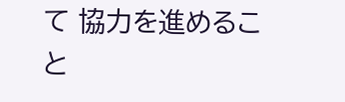て 協力を進めること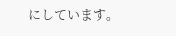にしています。